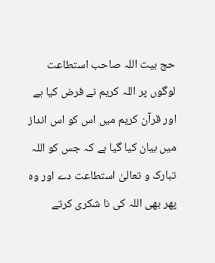حج بیت اللہ صاحب استطاعت لوگوں پر اللہ کریم نے فرض کیا ہے اور قرآن کریم میں اس کو اس انداز میں بیان کیا گیا ہے کہ جس کو اللہ تبارک و تعالیٰ استطاعت دے اور وہ پھر بھی اللہ کی نا شکری کرتے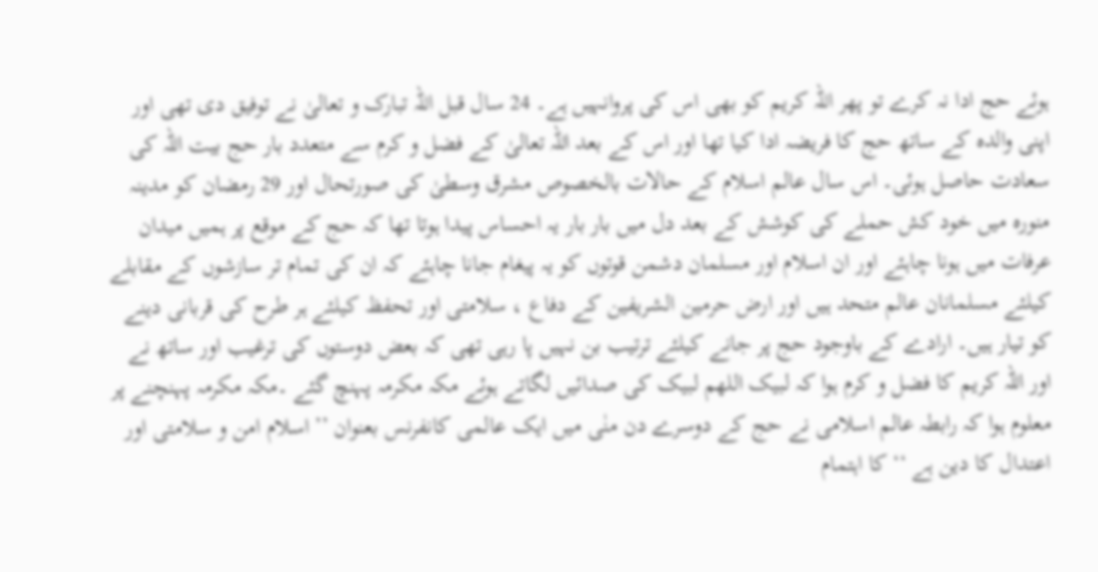ہوئے حج ادا نہ کرے تو پھر اللہ کریم کو بھی اس کی پروانہیں ہے۔ 24 سال قبل اللہ تبارک و تعالیٰ نے توفیق دی تھی اور اپنی والدہ کے ساتھ حج کا فریضہ ادا کیا تھا اور اس کے بعد اللہ تعالیٰ کے فضل و کرم سے متعدد بار حج بیت اللہ کی سعادت حاصل ہوئی۔ اس سال عالم اسلام کے حالات بالخصوص مشرق وسطیٰ کی صورتحال اور 29 رمضان کو مدینہ منورہ میں خود کش حملے کی کوشش کے بعد دل میں بار بار یہ احساس پیدا ہوتا تھا کہ حج کے موقع پر ہمیں میدان عرفات میں ہونا چاہئے اور ان اسلام اور مسلمان دشمن قوتوں کو یہ پیغام جانا چاہئے کہ ان کی تمام تر سازشوں کے مقابلے کیلئے مسلمانان عالم متحد ہیں اور ارض حرمین الشریفین کے دفاع ، سلامتی اور تحفظ کیلئے ہر طرح کی قربانی دینے کو تیار ہیں۔ ارادے کے باوجود حج پر جانے کیلئے ترتیب بن نہیں پا رہی تھی کہ بعض دوستوں کی ترغیب اور ساتھ نے اور اللہ کریم کا فضل و کرم ہوا کہ لبیک اللھم لبیک کی صدائیں لگاتے ہوئے مکہ مکرمہ پہنچ گئے ۔مکہ مکرمہ پہنچنے پر معلوم ہوا کہ رابطہ عالم اسلامی نے حج کے دوسرے دن منٰی میں ایک عالمی کانفرنس بعنوان ’’اسلام امن و سلامتی اور اعتدال کا دین ہے ‘‘ کا اہتمام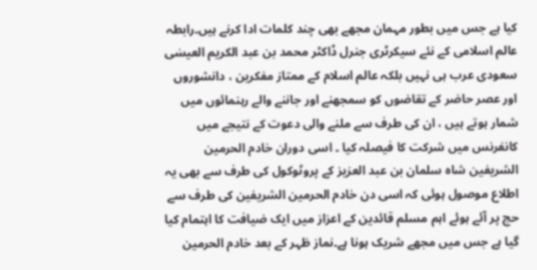کیا ہے جس میں بطور مہمان مجھے بھی چند کلمات ادا کرنے ہیں۔رابطہ عالم اسلامی کے نئے سیکرٹری جنرل ڈاکٹر محمد بن عبد الکریم العیسٰی سعودی عرب ہی نہیں بلکہ عالم اسلام کے ممتاز مفکرین ، دانشوروں اور عصر حاضر کے تقاضوں کو سمجھنے اور جاننے والے رہنمائوں میں شمار ہوتے ہیں ، ان کی طرف سے ملنے والی دعوت کے نتیجے میں کانفرنس میں شرکت کا فیصلہ کیا ۔ اسی دوران خادم الحرمین الشریفین شاہ سلمان بن عبد العزیز کے پروٹوکول کی طرف سے بھی یہ اطلاع موصول ہوئی کہ اسی دن خادم الحرمین الشریفین کی طرف سے حج پر آئے ہوئے اہم مسلم قائدین کے اعزاز میں ایک ضیافت کا اہتمام کیا گیا ہے جس میں مجھے شریک ہونا ہے۔نماز ظہر کے بعد خادم الحرمین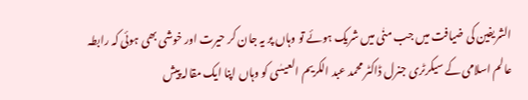الشریفین کی ضیافت میں جب منٰی میں شریک ہوئے تو وہاں پر یہ جان کر حیرت اور خوشی بھی ہوئی کہ رابطہ عالم اسلامی کے سیکرٹری جنرل ڈاکٹر محمد عبد الکریم العیسٰی کو وہاں اپنا ایک مقالہ پیش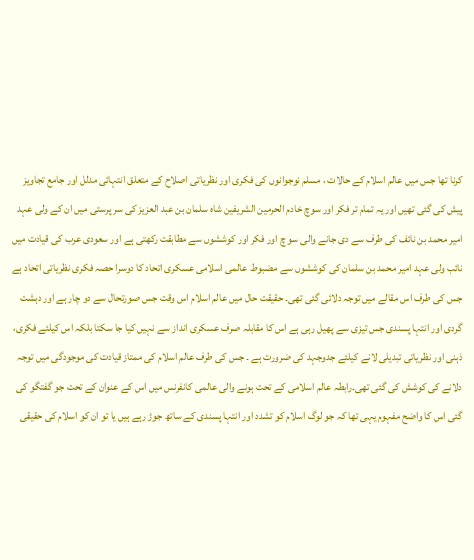کرنا تھا جس میں عالم اسلام کے حالات ، مسلم نوجوانوں کی فکری اور نظریاتی اصلاح کے متعلق انتہائی مدلل اور جامع تجاویز پیش کی گئی تھیں اور یہ تمام تر فکر اور سوچ خادم الحرمین الشریفین شاہ سلمان بن عبد العزیز کی سر پرستی میں ان کے ولی عہد امیر محمد بن نائف کی طرف سے دی جانے والی سو چ اور فکر اور کوششوں سے مطابقت رکھتی ہے اور سعودی عرب کی قیادت میں نائب ولی عہد امیر محمد بن سلمان کی کوششوں سے مضبوط عالمی اسلامی عسکری اتحاد کا دوسرا حصہ فکری نظریاتی اتحاد ہے جس کی طرف اس مقالے میں توجہ دلائی گئی تھی۔ حقیقت حال میں عالم اسلام اس وقت جس صورتحال سے دو چار ہے اور دہشت گردی اور انتہا پسندی جس تیزی سے پھیل رہی ہے اس کا مقابلہ صرف عسکری انداز سے نہیں کیا جا سکتا بلکہ اس کیلئے فکری، ذہنی اور نظریاتی تبدیلی لانے کیلئے جدوجہد کی ضرورت ہے ۔ جس کی طرف عالم اسلام کی ممتاز قیادت کی موجودگی میں توجہ دلانے کی کوشش کی گئی تھی۔رابطہ عالم اسلامی کے تحت ہونے والی عالمی کانفرنس میں اس کے عنوان کے تحت جو گفتگو کی گئی اس کا واضح مفہوم یہی تھا کہ جو لوگ اسلام کو تشدد اور انتہا پسندی کے ساتھ جوڑ رہے ہیں یا تو ان کو اسلام کی حقیقی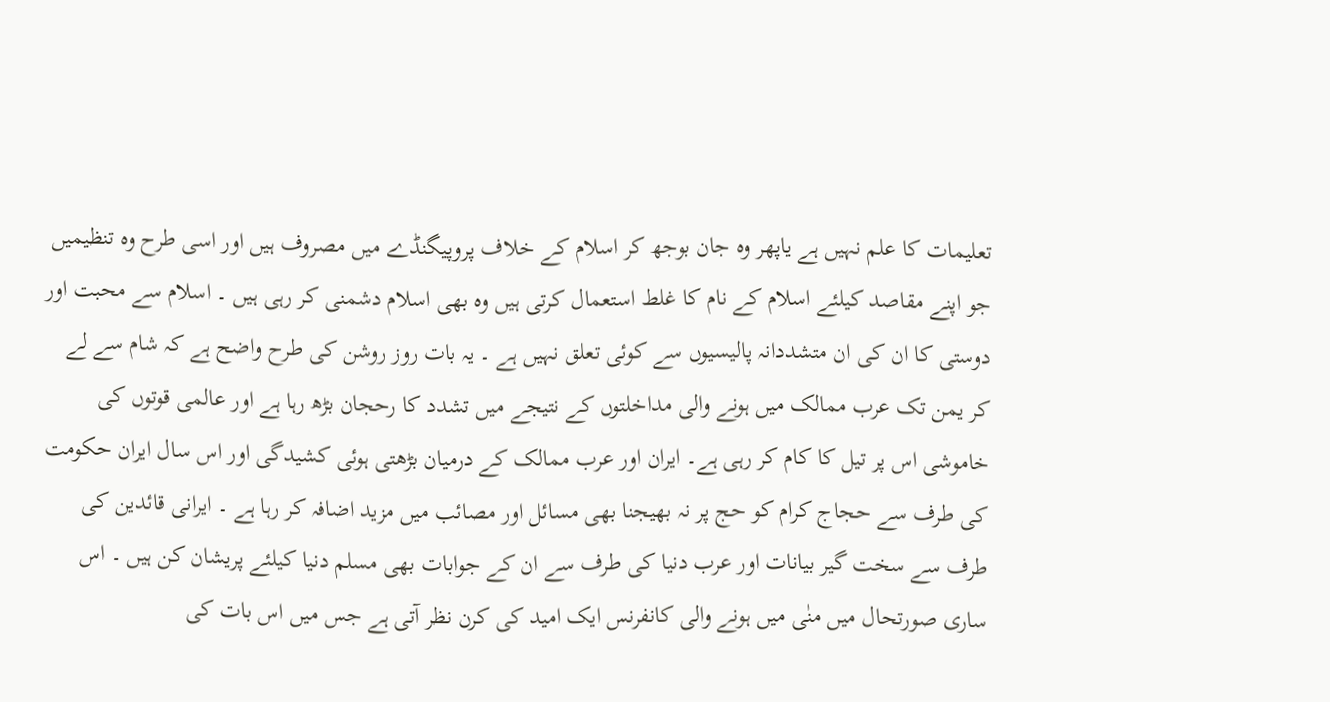تعلیمات کا علم نہیں ہے یاپھر وہ جان بوجھ کر اسلام کے خلاف پروپیگنڈے میں مصروف ہیں اور اسی طرح وہ تنظیمیں جو اپنے مقاصد کیلئے اسلام کے نام کا غلط استعمال کرتی ہیں وہ بھی اسلام دشمنی کر رہی ہیں ۔ اسلام سے محبت اور دوستی کا ان کی ان متشددانہ پالیسیوں سے کوئی تعلق نہیں ہے ۔ یہ بات روز روشن کی طرح واضح ہے کہ شام سے لے کر یمن تک عرب ممالک میں ہونے والی مداخلتوں کے نتیجے میں تشدد کا رحجان بڑھ رہا ہے اور عالمی قوتوں کی خاموشی اس پر تیل کا کام کر رہی ہے۔ ایران اور عرب ممالک کے درمیان بڑھتی ہوئی کشیدگی اور اس سال ایران حکومت کی طرف سے حجاج کرام کو حج پر نہ بھیجنا بھی مسائل اور مصائب میں مزید اضافہ کر رہا ہے ۔ ایرانی قائدین کی طرف سے سخت گیر بیانات اور عرب دنیا کی طرف سے ان کے جوابات بھی مسلم دنیا کیلئے پریشان کن ہیں ۔ اس ساری صورتحال میں منٰی میں ہونے والی کانفرنس ایک امید کی کرن نظر آتی ہے جس میں اس بات کی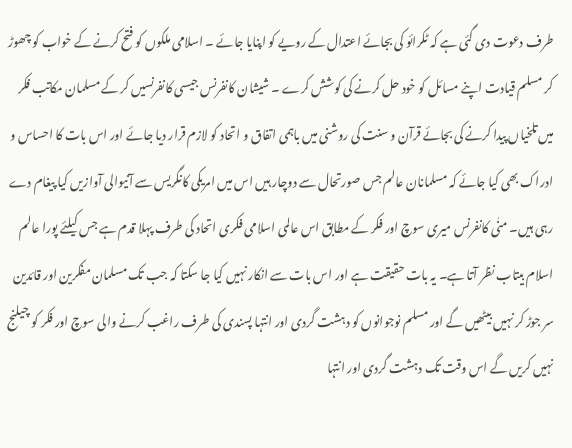طرف دعوت دی گئی ہے کہ ٹکرائو کی بجائے اعتدال کے رویے کو اپنایا جائے ۔ اسلامی ملکوں کو فتح کرنے کے خواب کو چھوڑ کر مسلم قیادت اپنے مسائل کو خود حل کرنے کی کوشش کرے ۔ شیشان کانفرنس جیسی کانفرنسیں کر کے مسلمان مکاتب فکر میں تلخیاں پیدا کرنے کی بجائے قرآن و سنت کی روشنی میں باہمی اتفاق و اتحاد کو لازم قرار دیا جائے اور اس بات کا احساس و ادراک بھی کیا جائے کہ مسلمانان عالم جس صورتحال سے دوچار ہیں اس میں امریکی کانگریس سے آنیوالی آوازیں کیا پیغام دے رہی ہیں۔ منٰی کانفرنس میری سوچ اور فکر کے مطابق اس عالمی اسلامی فکری اتحاد کی طرف پہلا قدم ہے جس کیلئے پورا عالم اسلام بیتاب نظر آتا ہے۔ یہ بات حقیقت ہے اور اس بات سے انکار نہیں کیا جا سکتا کہ جب تک مسلمان مفکرین اور قائدین سر جوڑ کر نہیں بیٹھیں گے اور مسلم نوجوانوں کو دہشت گردی اور انتہا پسندی کی طرف راغب کرنے والی سوچ اور فکر کو چیلنج نہیں کریں گے اس وقت تک دہشت گردی اور انتہا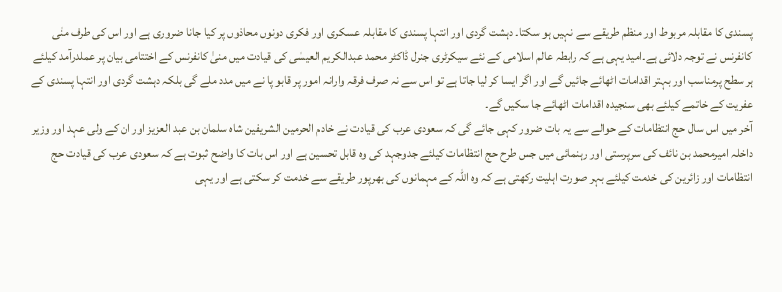پسندی کا مقابلہ مربوط اور منظم طریقے سے نہیں ہو سکتا۔ دہشت گردی اور انتہا پسندی کا مقابلہ عسکری اور فکری دونوں محاذوں پر کیا جانا ضروری ہے اور اس کی طرف منٰی کانفرنس نے توجہ دلائی ہے۔امید یہی ہے کہ رابطہ عالم اسلامی کے نئے سیکرٹری جنرل ڈاکٹر محمد عبدالکریم العیسٰی کی قیادت میں منیٰ کانفرنس کے اختتامی بیان پر عملدرآمد کیلئے ہر سطح پرمناسب اور بہتر اقدامات اٹھائے جائیں گے اور اگر ایسا کر لیا جاتا ہے تو اس سے نہ صرف فرقہ وارانہ امور پر قابو پا نے میں مدد ملے گی بلکہ دہشت گردی اور انتہا پسندی کے عفریت کے خاتمے کیلئے بھی سنجیدہ اقدامات اٹھائے جا سکیں گے۔
آخر میں اس سال حج انتظامات کے حوالے سے یہ بات ضرور کہی جائے گی کہ سعودی عرب کی قیادت نے خادم الحرمین الشریفین شاہ سلمان بن عبد العزیز اور ان کے ولی عہد اور وزیر داخلہ امیرمحمد بن نائف کی سرپرستی اور رہنمائی میں جس طرح حج انتظامات کیلئے جدوجہد کی وہ قابل تحسین ہے اور اس بات کا واضح ثبوت ہے کہ سعودی عرب کی قیادت حج انتظامات اور زائرین کی خدمت کیلئے بہر صورت اہلیت رکھتی ہے کہ وہ اللہ کے مہمانوں کی بھرپور طریقے سے خدمت کر سکتی ہے اور یہی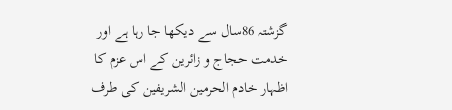گزشتہ 86سال سے دیکھا جا رہا ہے اور خدمت حجاج و زائرین کے اس عزم کا اظہار خادم الحرمین الشریفین کی طرف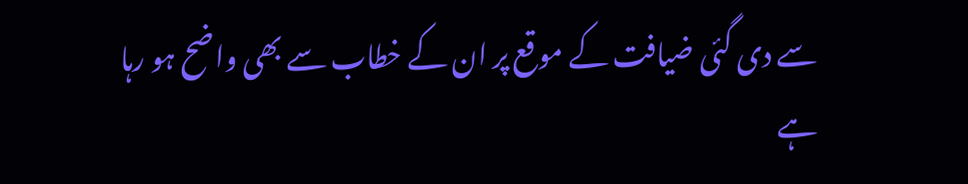سے دی گئی ضیافت کے موقع پر ان کے خطاب سے بھی واضح ہو رہا ہے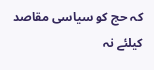کہ حج کو سیاسی مقاصد کیلئے نہ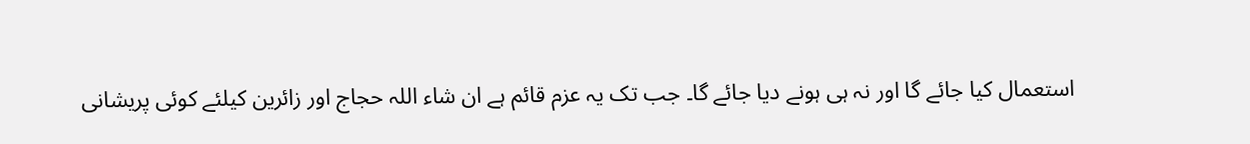استعمال کیا جائے گا اور نہ ہی ہونے دیا جائے گا۔ جب تک یہ عزم قائم ہے ان شاء اللہ حجاج اور زائرین کیلئے کوئی پریشانی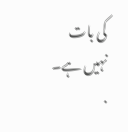کی بات نہیں ہے۔
.